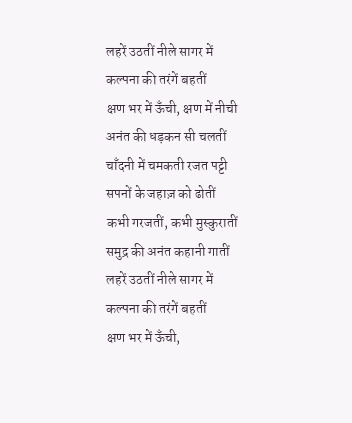लहरें उठतीं नीले सागर में
कल्पना की तरंगें बहतीं
क्षण भर में ऊँची, क्षण में नीची
अनंत की धड़कन सी चलतीं
चाँदनी में चमकती रजत पट्टी
सपनों के जहाज़ को ढोतीं
कभी गरजतीं, कभी मुस्कुरातीं
समुद्र की अनंत कहानी गातीं
लहरें उठतीं नीले सागर में
कल्पना की तरंगें बहतीं
क्षण भर में ऊँची,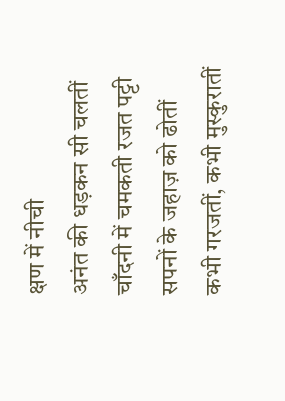क्षण में नीची
अनंत की धड़कन सी चलतीं
चाँदनी में चमकती रजत पट्टी
सपनों के जहाज़ को ढोतीं
कभी गरजतीं, कभी मुस्कुरातीं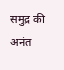समुद्र की अनंत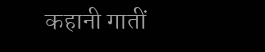कहानी गातीं